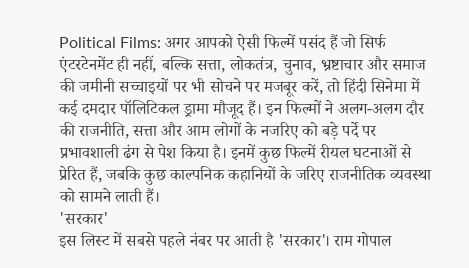Political Films: अगर आपको ऐसी फिल्में पसंद हैं जो सिर्फ एंटरटेनमेंट ही नहीं, बल्कि सत्ता, लोकतंत्र, चुनाव, भ्रष्टाचार और समाज की जमीनी सच्चाइयों पर भी सोचने पर मजबूर करें, तो हिंदी सिनेमा में कई दमदार पॉलिटिकल ड्रामा मौजूद हैं। इन फिल्मों ने अलग-अलग दौर की राजनीति, सत्ता और आम लोगों के नजरिए को बड़े पर्दे पर प्रभावशाली ढंग से पेश किया है। इनमें कुछ फिल्में रीयल घटनाओं से प्रेरित हैं, जबकि कुछ काल्पनिक कहानियों के जरिए राजनीतिक व्यवस्था को सामने लाती हैं।
'सरकार'
इस लिस्ट में सबसे पहले नंबर पर आती है 'सरकार'। राम गोपाल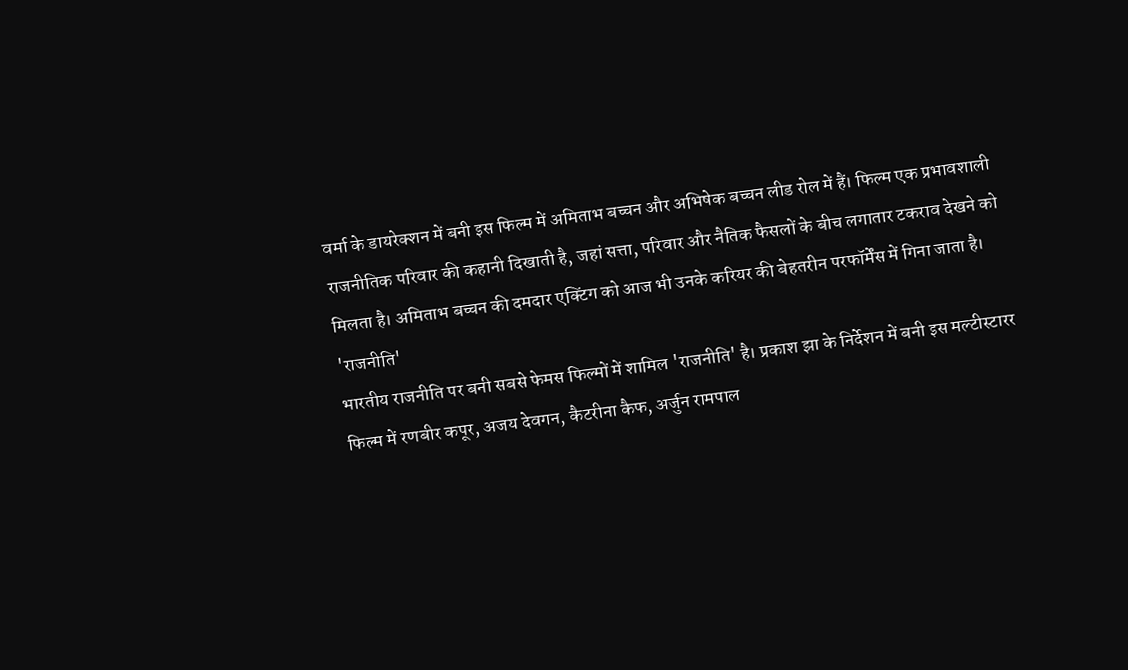वर्मा के डायरेक्शन में बनी इस फिल्म में अमिताभ बच्चन और अभिषेक बच्चन लीड रोल में हैं। फिल्म एक प्रभावशाली राजनीतिक परिवार की कहानी दिखाती है, जहां सत्ता, परिवार और नैतिक फैसलों के बीच लगातार टकराव देखने को मिलता है। अमिताभ बच्चन की दमदार एक्टिंग को आज भी उनके करियर की बेहतरीन परफॉर्मेंस में गिना जाता है।
'राजनीति'
भारतीय राजनीति पर बनी सबसे फेमस फिल्मों में शामिल 'राजनीति' है। प्रकाश झा के निर्देशन में बनी इस मल्टीस्टारर फिल्म में रणबीर कपूर, अजय देवगन, कैटरीना कैफ, अर्जुन रामपाल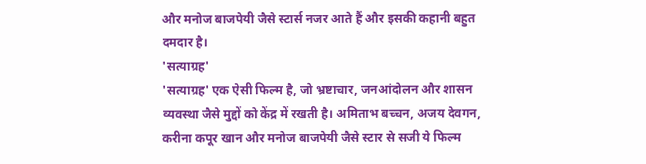और मनोज बाजपेयी जैसे स्टार्स नजर आते हैं और इसकी कहानी बहुत दमदार है।
'सत्याग्रह'
'सत्याग्रह' एक ऐसी फिल्म है, जो भ्रष्टाचार, जनआंदोलन और शासन व्यवस्था जैसे मुद्दों को केंद्र में रखती है। अमिताभ बच्चन, अजय देवगन, करीना कपूर खान और मनोज बाजपेयी जैसे स्टार से सजी ये फिल्म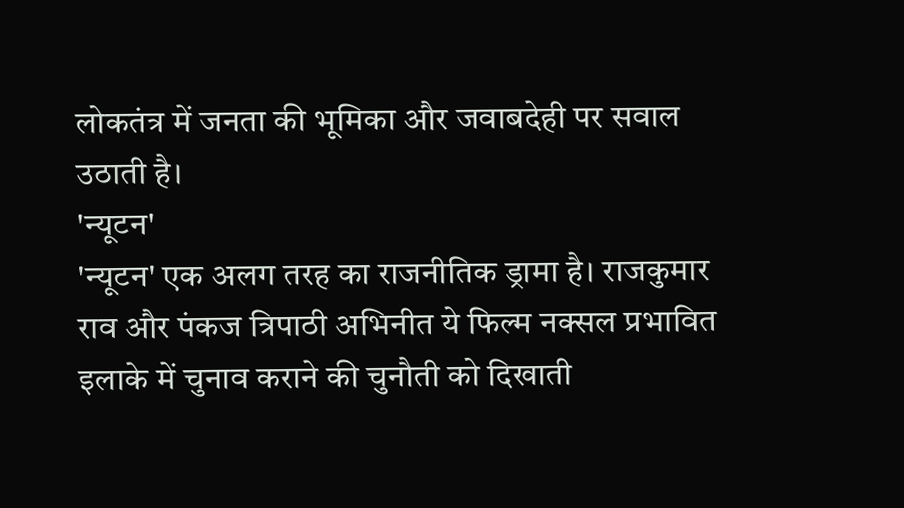लोकतंत्र में जनता की भूमिका और जवाबदेही पर सवाल उठाती है।
'न्यूटन'
'न्यूटन' एक अलग तरह का राजनीतिक ड्रामा है। राजकुमार राव और पंकज त्रिपाठी अभिनीत ये फिल्म नक्सल प्रभावित इलाके में चुनाव कराने की चुनौती को दिखाती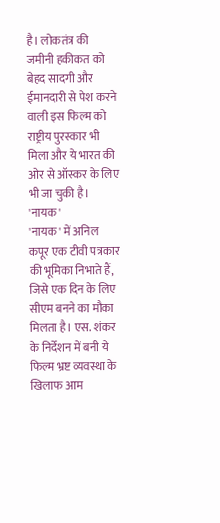है। लोकतंत्र की जमीनी हकीकत को बेहद सादगी और ईमानदारी से पेश करने वाली इस फिल्म को राष्ट्रीय पुरस्कार भी मिला और ये भारत की ओर से ऑस्कर के लिए भी जा चुकी है।
'नायक'
'नायक' में अनिल कपूर एक टीवी पत्रकार की भूमिका निभाते हैं, जिसे एक दिन के लिए सीएम बनने का मौका मिलता है। एस. शंकर के निर्देशन में बनी ये फिल्म भ्रष्ट व्यवस्था के खिलाफ आम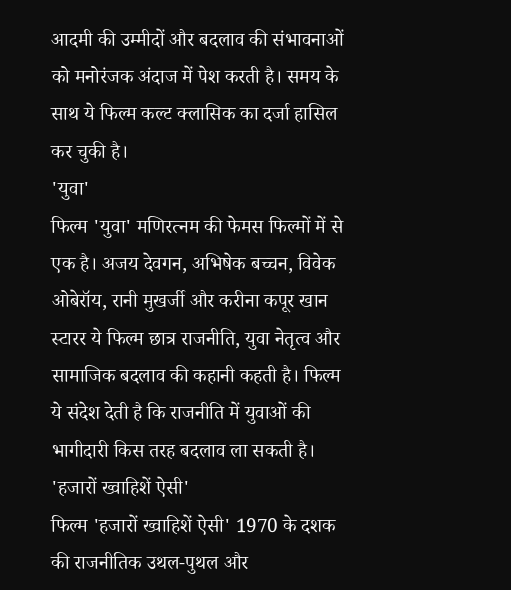आदमी की उम्मीदों और बदलाव की संभावनाओं को मनोरंजक अंदाज में पेश करती है। समय के साथ ये फिल्म कल्ट क्लासिक का दर्जा हासिल कर चुकी है।
'युवा'
फिल्म 'युवा' मणिरत्नम की फेमस फिल्मों में से एक है। अजय देवगन, अभिषेक बच्चन, विवेक ओबेरॉय, रानी मुखर्जी और करीना कपूर खान स्टारर ये फिल्म छात्र राजनीति, युवा नेतृत्व और सामाजिक बदलाव की कहानी कहती है। फिल्म ये संदेश देती है कि राजनीति में युवाओं की भागीदारी किस तरह बदलाव ला सकती है।
'हजारों ख्वाहिशें ऐसी'
फिल्म 'हजारों ख्वाहिशें ऐसी' 1970 के दशक की राजनीतिक उथल-पुथल और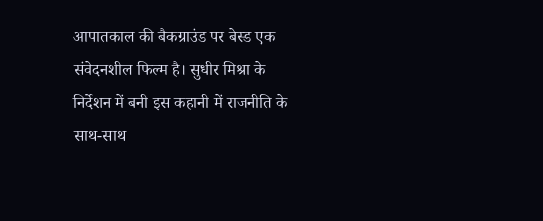आपातकाल की बैकग्राउंड पर बेस्ड एक संवेदनशील फिल्म है। सुधीर मिश्रा के निर्देशन में बनी इस कहानी में राजनीति के साथ-साथ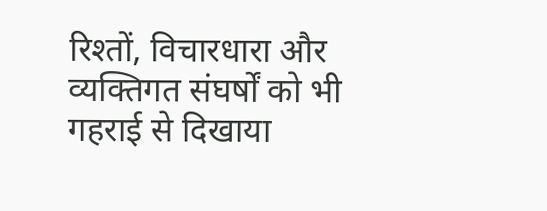रिश्तों, विचारधारा और व्यक्तिगत संघर्षों को भी गहराई से दिखाया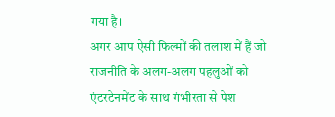गया है।
अगर आप ऐसी फिल्मों की तलाश में हैं जो राजनीति के अलग-अलग पहलुओं को एंटरटेनमेंट के साथ गंभीरता से पेश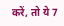करें, तो ये 7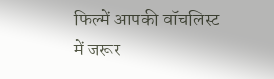फिल्में आपकी वॉचलिस्ट में जरूर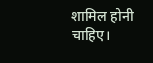शामिल होनी चाहिए।